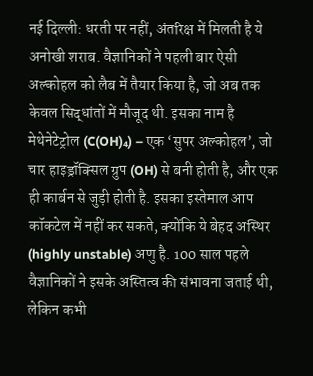नई दिल्ली: धरती पर नहीं, अंतरिक्ष में मिलती है ये अनोखी शराब. वैज्ञानिकों ने पहली बार ऐसी अल्कोहल को लैब में तैयार किया है, जो अब तक केवल सिद्धांतों में मौजूद थी. इसका नाम है मेथेनेटेट्रोल (C(OH)₄) – एक ‘सुपर अल्कोहल’, जो चार हाइड्रॉक्सिल ग्रुप (OH) से बनी होती है, और एक ही कार्बन से जुड़ी होती है. इसका इस्तेमाल आप कॉकटेल में नहीं कर सकते, क्योंकि ये बेहद अस्थिर (highly unstable) अणु है. 100 साल पहले वैज्ञानिकों ने इसके अस्तित्व की संभावना जताई थी, लेकिन कभी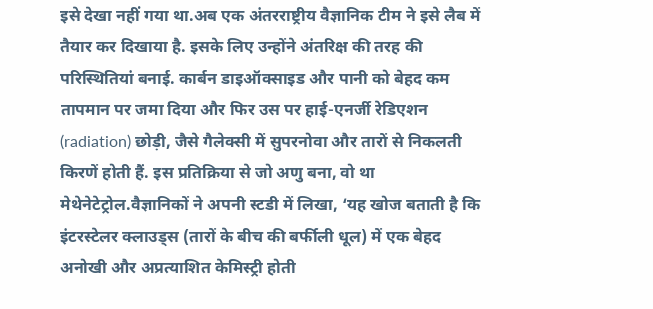इसे देखा नहीं गया था.अब एक अंतरराष्ट्रीय वैज्ञानिक टीम ने इसे लैब में तैयार कर दिखाया है. इसके लिए उन्होंने अंतरिक्ष की तरह की परिस्थितियां बनाई. कार्बन डाइऑक्साइड और पानी को बेहद कम तापमान पर जमा दिया और फिर उस पर हाई-एनर्जी रेडिएशन (radiation) छोड़ी, जैसे गैलेक्सी में सुपरनोवा और तारों से निकलती किरणें होती हैं. इस प्रतिक्रिया से जो अणु बना, वो था मेथेनेटेट्रोल.वैज्ञानिकों ने अपनी स्टडी में लिखा, ‘यह खोज बताती है कि इंटरस्टेलर क्लाउड्स (तारों के बीच की बर्फीली धूल) में एक बेहद अनोखी और अप्रत्याशित केमिस्ट्री होती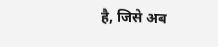है, जिसे अब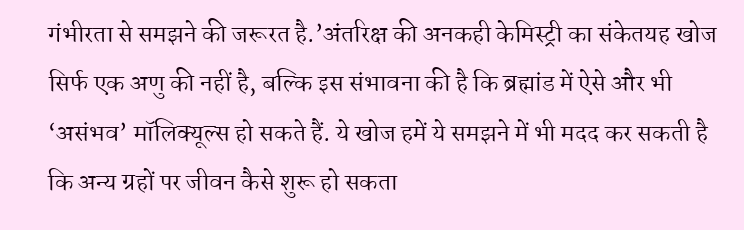गंभीरता से समझने की जरूरत है.’अंतरिक्ष की अनकही केमिस्ट्री का संकेतयह खोज सिर्फ एक अणु की नहीं है, बल्कि इस संभावना की है कि ब्रह्मांड में ऐसे और भी ‘असंभव’ मॉलिक्यूल्स हो सकते हैं. ये खोज हमें ये समझने में भी मदद कर सकती है कि अन्य ग्रहों पर जीवन कैसे शुरू हो सकता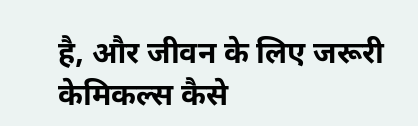है, और जीवन के लिए जरूरी केमिकल्स कैसे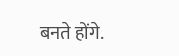बनते होंगे.